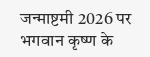जन्माष्टमी 2026 पर भगवान कृष्ण के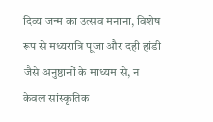दिव्य जन्म का उत्सव मनाना, विशेष रूप से मध्यरात्रि पूजा और दही हांडी जैसे अनुष्ठानों के माध्यम से, न केवल सांस्कृतिक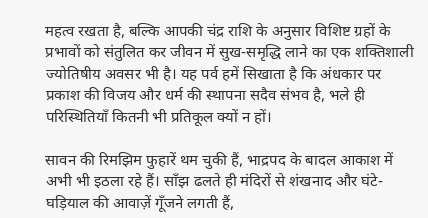महत्व रखता है, बल्कि आपकी चंद्र राशि के अनुसार विशिष्ट ग्रहों के प्रभावों को संतुलित कर जीवन में सुख-समृद्धि लाने का एक शक्तिशाली ज्योतिषीय अवसर भी है। यह पर्व हमें सिखाता है कि अंधकार पर प्रकाश की विजय और धर्म की स्थापना सदैव संभव है, भले ही परिस्थितियाँ कितनी भी प्रतिकूल क्यों न हों।

सावन की रिमझिम फुहारें थम चुकी हैं, भाद्रपद के बादल आकाश में अभी भी इठला रहे हैं। साँझ ढलते ही मंदिरों से शंखनाद और घंटे-घड़ियाल की आवाज़ें गूँजने लगती हैं,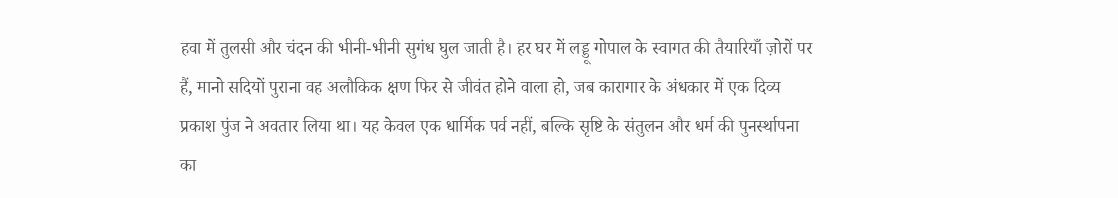हवा में तुलसी और चंदन की भीनी-भीनी सुगंध घुल जाती है। हर घर में लड्डू गोपाल के स्वागत की तैयारियाँ ज़ोरों पर हैं, मानो सदियों पुराना वह अलौकिक क्षण फिर से जीवंत होने वाला हो, जब कारागार के अंधकार में एक दिव्य प्रकाश पुंज ने अवतार लिया था। यह केवल एक धार्मिक पर्व नहीं, बल्कि सृष्टि के संतुलन और धर्म की पुनर्स्थापना का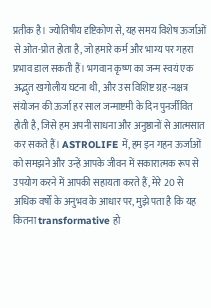प्रतीक है। ज्योतिषीय दृष्टिकोण से, यह समय विशेष ऊर्जाओं से ओत-प्रोत होता है, जो हमारे कर्म और भाग्य पर गहरा प्रभाव डाल सकती हैं। भगवान कृष्ण का जन्म स्वयं एक अद्भुत खगोलीय घटना थी, और उस विशिष्ट ग्रह-नक्षत्र संयोजन की ऊर्जा हर साल जन्माष्टमी के दिन पुनर्जीवित होती है, जिसे हम अपनी साधना और अनुष्ठानों से आत्मसात कर सकते हैं। ASTROLIFE में, हम इन गहन ऊर्जाओं को समझने और उन्हें आपके जीवन में सकारात्मक रूप से उपयोग करने में आपकी सहायता करते हैं, मेरे 20 से अधिक वर्षों के अनुभव के आधार पर, मुझे पता है कि यह कितना transformative हो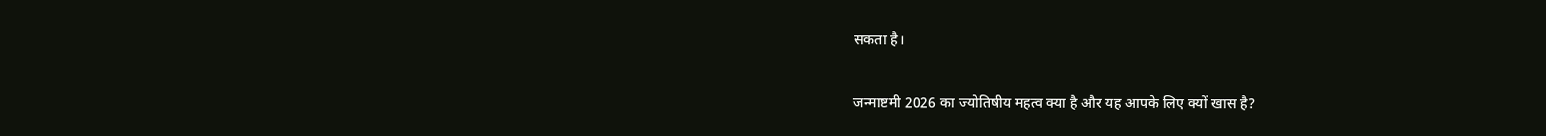सकता है।

जन्माष्टमी 2026 का ज्योतिषीय महत्व क्या है और यह आपके लिए क्यों खास है?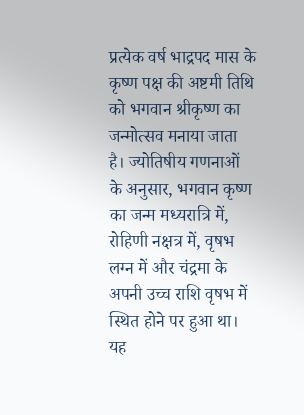प्रत्येक वर्ष भाद्रपद मास के कृष्ण पक्ष की अष्टमी तिथि को भगवान श्रीकृष्ण का जन्मोत्सव मनाया जाता है। ज्योतिषीय गणनाओं के अनुसार, भगवान कृष्ण का जन्म मध्यरात्रि में, रोहिणी नक्षत्र में, वृषभ लग्न में और चंद्रमा के अपनी उच्च राशि वृषभ में स्थित होने पर हुआ था। यह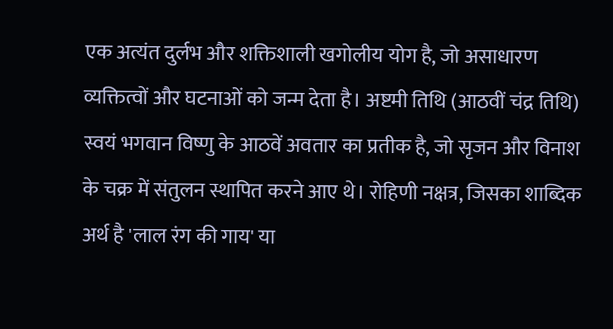एक अत्यंत दुर्लभ और शक्तिशाली खगोलीय योग है, जो असाधारण व्यक्तित्वों और घटनाओं को जन्म देता है। अष्टमी तिथि (आठवीं चंद्र तिथि) स्वयं भगवान विष्णु के आठवें अवतार का प्रतीक है, जो सृजन और विनाश के चक्र में संतुलन स्थापित करने आए थे। रोहिणी नक्षत्र, जिसका शाब्दिक अर्थ है 'लाल रंग की गाय' या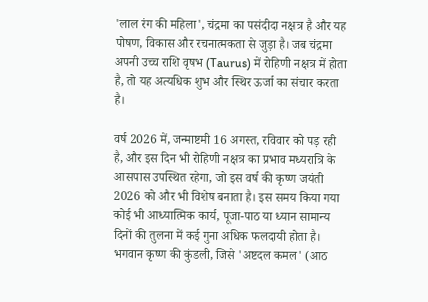'लाल रंग की महिला', चंद्रमा का पसंदीदा नक्षत्र है और यह पोषण, विकास और रचनात्मकता से जुड़ा है। जब चंद्रमा अपनी उच्च राशि वृषभ (Taurus) में रोहिणी नक्षत्र में होता है, तो यह अत्यधिक शुभ और स्थिर ऊर्जा का संचार करता है।

वर्ष 2026 में, जन्माष्टमी 16 अगस्त, रविवार को पड़ रही है, और इस दिन भी रोहिणी नक्षत्र का प्रभाव मध्यरात्रि के आसपास उपस्थित रहेगा, जो इस वर्ष की कृष्ण जयंती 2026 को और भी विशेष बनाता है। इस समय किया गया कोई भी आध्यात्मिक कार्य, पूजा-पाठ या ध्यान सामान्य दिनों की तुलना में कई गुना अधिक फलदायी होता है। भगवान कृष्ण की कुंडली, जिसे 'अष्टदल कमल' (आठ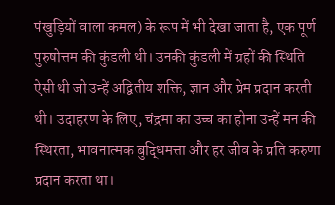पंखुड़ियों वाला कमल) के रूप में भी देखा जाता है, एक पूर्ण पुरुषोत्तम की कुंडली थी। उनकी कुंडली में ग्रहों की स्थिति ऐसी थी जो उन्हें अद्वितीय शक्ति, ज्ञान और प्रेम प्रदान करती थी। उदाहरण के लिए, चंद्रमा का उच्च का होना उन्हें मन की स्थिरता, भावनात्मक बुद्धिमत्ता और हर जीव के प्रति करुणा प्रदान करता था।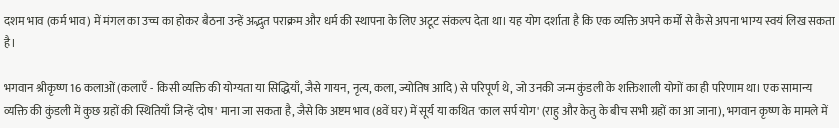दशम भाव (कर्म भाव) में मंगल का उच्च का होकर बैठना उन्हें अद्भुत पराक्रम और धर्म की स्थापना के लिए अटूट संकल्प देता था। यह योग दर्शाता है कि एक व्यक्ति अपने कर्मों से कैसे अपना भाग्य स्वयं लिख सकता है।

भगवान श्रीकृष्ण 16 कलाओं (कलाएँ - किसी व्यक्ति की योग्यता या सिद्धियाँ, जैसे गायन, नृत्य, कला, ज्योतिष आदि) से परिपूर्ण थे, जो उनकी जन्म कुंडली के शक्तिशाली योगों का ही परिणाम था। एक सामान्य व्यक्ति की कुंडली में कुछ ग्रहों की स्थितियाँ जिन्हें 'दोष' माना जा सकता है, जैसे कि अष्टम भाव (8वें घर) में सूर्य या कथित 'काल सर्प योग' (राहु और केतु के बीच सभी ग्रहों का आ जाना), भगवान कृष्ण के मामले में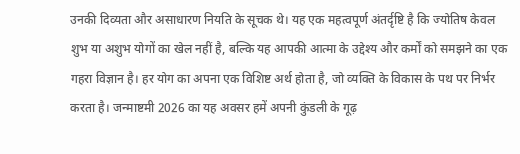उनकी दिव्यता और असाधारण नियति के सूचक थे। यह एक महत्वपूर्ण अंतर्दृष्टि है कि ज्योतिष केवल शुभ या अशुभ योगों का खेल नहीं है, बल्कि यह आपकी आत्मा के उद्देश्य और कर्मों को समझने का एक गहरा विज्ञान है। हर योग का अपना एक विशिष्ट अर्थ होता है, जो व्यक्ति के विकास के पथ पर निर्भर करता है। जन्माष्टमी 2026 का यह अवसर हमें अपनी कुंडली के गूढ़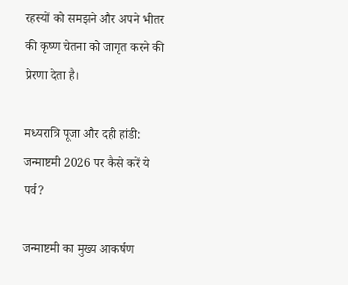रहस्यों को समझने और अपने भीतर की कृष्ण चेतना को जागृत करने की प्रेरणा देता है।

मध्यरात्रि पूजा और दही हांडी: जन्माष्टमी 2026 पर कैसे करें ये पर्व?

जन्माष्टमी का मुख्य आकर्षण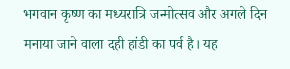भगवान कृष्ण का मध्यरात्रि जन्मोत्सव और अगले दिन मनाया जाने वाला दही हांडी का पर्व है। यह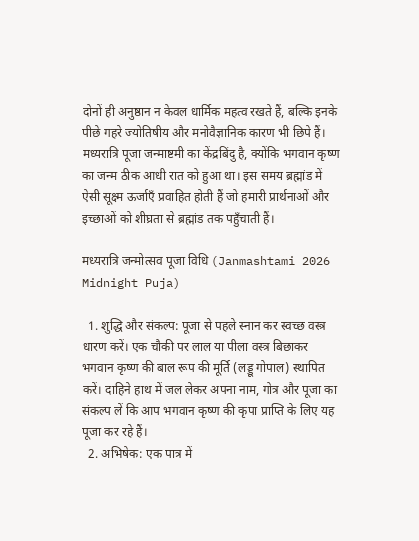दोनों ही अनुष्ठान न केवल धार्मिक महत्व रखते हैं, बल्कि इनके पीछे गहरे ज्योतिषीय और मनोवैज्ञानिक कारण भी छिपे हैं। मध्यरात्रि पूजा जन्माष्टमी का केंद्रबिंदु है, क्योंकि भगवान कृष्ण का जन्म ठीक आधी रात को हुआ था। इस समय ब्रह्मांड में ऐसी सूक्ष्म ऊर्जाएँ प्रवाहित होती हैं जो हमारी प्रार्थनाओं और इच्छाओं को शीघ्रता से ब्रह्मांड तक पहुँचाती हैं।

मध्यरात्रि जन्मोत्सव पूजा विधि (Janmashtami 2026 Midnight Puja)

  1. शुद्धि और संकल्प: पूजा से पहले स्नान कर स्वच्छ वस्त्र धारण करें। एक चौकी पर लाल या पीला वस्त्र बिछाकर भगवान कृष्ण की बाल रूप की मूर्ति (लड्डू गोपाल) स्थापित करें। दाहिने हाथ में जल लेकर अपना नाम, गोत्र और पूजा का संकल्प लें कि आप भगवान कृष्ण की कृपा प्राप्ति के लिए यह पूजा कर रहे हैं।
  2. अभिषेक: एक पात्र में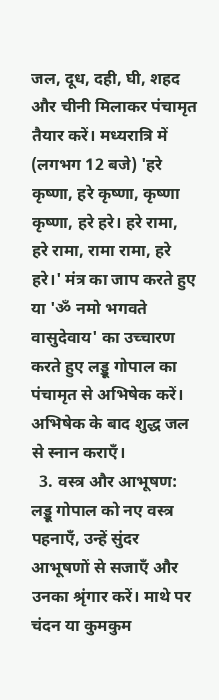जल, दूध, दही, घी, शहद और चीनी मिलाकर पंचामृत तैयार करें। मध्यरात्रि में (लगभग 12 बजे) 'हरे कृष्णा, हरे कृष्णा, कृष्णा कृष्णा, हरे हरे। हरे रामा, हरे रामा, रामा रामा, हरे हरे।' मंत्र का जाप करते हुए या 'ॐ नमो भगवते वासुदेवाय' का उच्चारण करते हुए लड्डू गोपाल का पंचामृत से अभिषेक करें। अभिषेक के बाद शुद्ध जल से स्नान कराएँ।
  3. वस्त्र और आभूषण: लड्डू गोपाल को नए वस्त्र पहनाएँ, उन्हें सुंदर आभूषणों से सजाएँ और उनका श्रृंगार करें। माथे पर चंदन या कुमकुम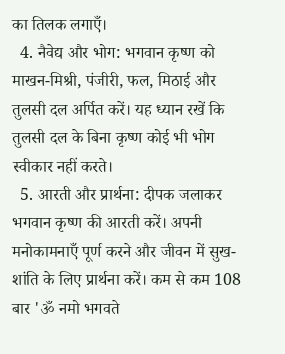का तिलक लगाएँ।
  4. नैवेद्य और भोग: भगवान कृष्ण को माखन-मिश्री, पंजीरी, फल, मिठाई और तुलसी दल अर्पित करें। यह ध्यान रखें कि तुलसी दल के बिना कृष्ण कोई भी भोग स्वीकार नहीं करते।
  5. आरती और प्रार्थना: दीपक जलाकर भगवान कृष्ण की आरती करें। अपनी मनोकामनाएँ पूर्ण करने और जीवन में सुख-शांति के लिए प्रार्थना करें। कम से कम 108 बार 'ॐ नमो भगवते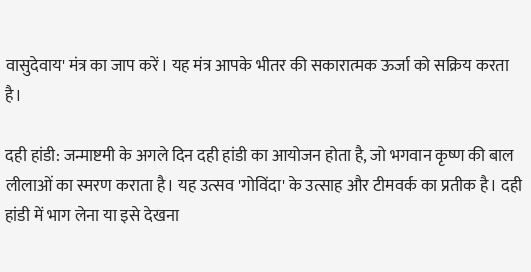वासुदेवाय' मंत्र का जाप करें। यह मंत्र आपके भीतर की सकारात्मक ऊर्जा को सक्रिय करता है।

दही हांडी: जन्माष्टमी के अगले दिन दही हांडी का आयोजन होता है, जो भगवान कृष्ण की बाल लीलाओं का स्मरण कराता है। यह उत्सव 'गोविंदा' के उत्साह और टीमवर्क का प्रतीक है। दही हांडी में भाग लेना या इसे देखना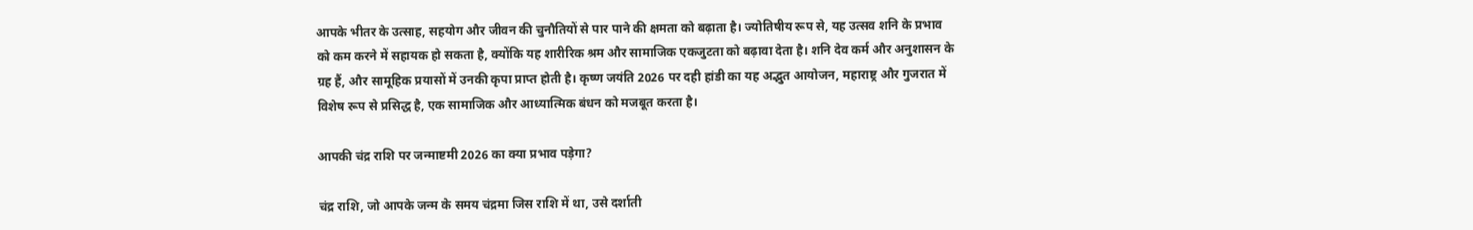आपके भीतर के उत्साह, सहयोग और जीवन की चुनौतियों से पार पाने की क्षमता को बढ़ाता है। ज्योतिषीय रूप से, यह उत्सव शनि के प्रभाव को कम करने में सहायक हो सकता है, क्योंकि यह शारीरिक श्रम और सामाजिक एकजुटता को बढ़ावा देता है। शनि देव कर्म और अनुशासन के ग्रह हैं, और सामूहिक प्रयासों में उनकी कृपा प्राप्त होती है। कृष्ण जयंति 2026 पर दही हांडी का यह अद्भुत आयोजन, महाराष्ट्र और गुजरात में विशेष रूप से प्रसिद्ध है, एक सामाजिक और आध्यात्मिक बंधन को मजबूत करता है।

आपकी चंद्र राशि पर जन्माष्टमी 2026 का क्या प्रभाव पड़ेगा?

चंद्र राशि, जो आपके जन्म के समय चंद्रमा जिस राशि में था, उसे दर्शाती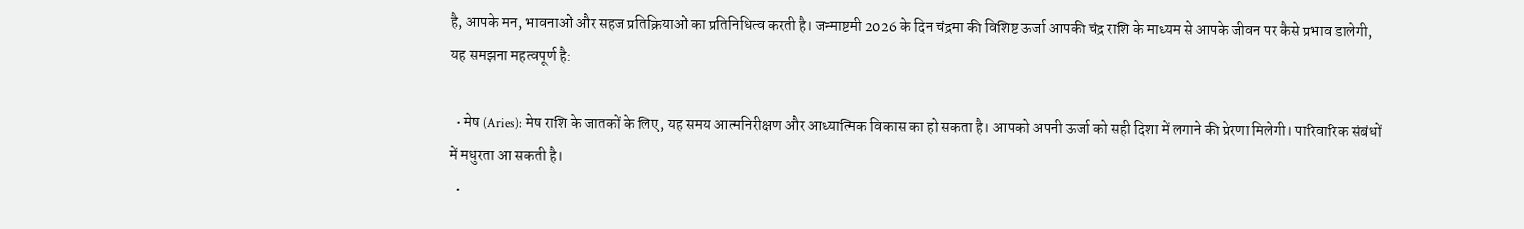है, आपके मन, भावनाओं और सहज प्रतिक्रियाओं का प्रतिनिधित्व करती है। जन्माष्टमी 2026 के दिन चंद्रमा की विशिष्ट ऊर्जा आपकी चंद्र राशि के माध्यम से आपके जीवन पर कैसे प्रभाव डालेगी, यह समझना महत्वपूर्ण है:

  • मेष (Aries): मेष राशि के जातकों के लिए, यह समय आत्मनिरीक्षण और आध्यात्मिक विकास का हो सकता है। आपको अपनी ऊर्जा को सही दिशा में लगाने की प्रेरणा मिलेगी। पारिवारिक संबंधों में मधुरता आ सकती है।
  •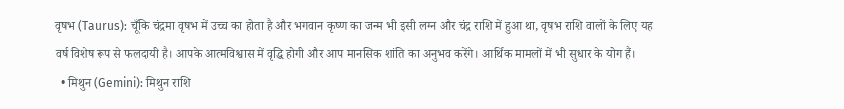वृषभ (Taurus): चूँकि चंद्रमा वृषभ में उच्च का होता है और भगवान कृष्ण का जन्म भी इसी लग्न और चंद्र राशि में हुआ था, वृषभ राशि वालों के लिए यह वर्ष विशेष रूप से फलदायी है। आपके आत्मविश्वास में वृद्धि होगी और आप मानसिक शांति का अनुभव करेंगे। आर्थिक मामलों में भी सुधार के योग हैं।
  • मिथुन (Gemini): मिथुन राशि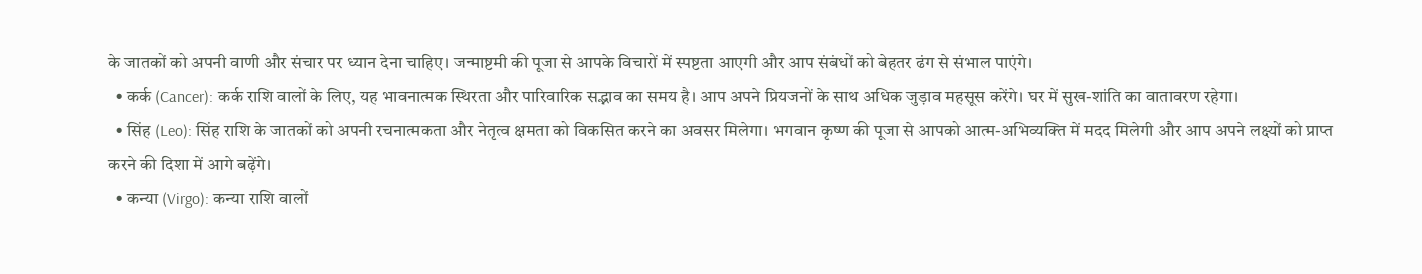के जातकों को अपनी वाणी और संचार पर ध्यान देना चाहिए। जन्माष्टमी की पूजा से आपके विचारों में स्पष्टता आएगी और आप संबंधों को बेहतर ढंग से संभाल पाएंगे।
  • कर्क (Cancer): कर्क राशि वालों के लिए, यह भावनात्मक स्थिरता और पारिवारिक सद्भाव का समय है। आप अपने प्रियजनों के साथ अधिक जुड़ाव महसूस करेंगे। घर में सुख-शांति का वातावरण रहेगा।
  • सिंह (Leo): सिंह राशि के जातकों को अपनी रचनात्मकता और नेतृत्व क्षमता को विकसित करने का अवसर मिलेगा। भगवान कृष्ण की पूजा से आपको आत्म-अभिव्यक्ति में मदद मिलेगी और आप अपने लक्ष्यों को प्राप्त करने की दिशा में आगे बढ़ेंगे।
  • कन्या (Virgo): कन्या राशि वालों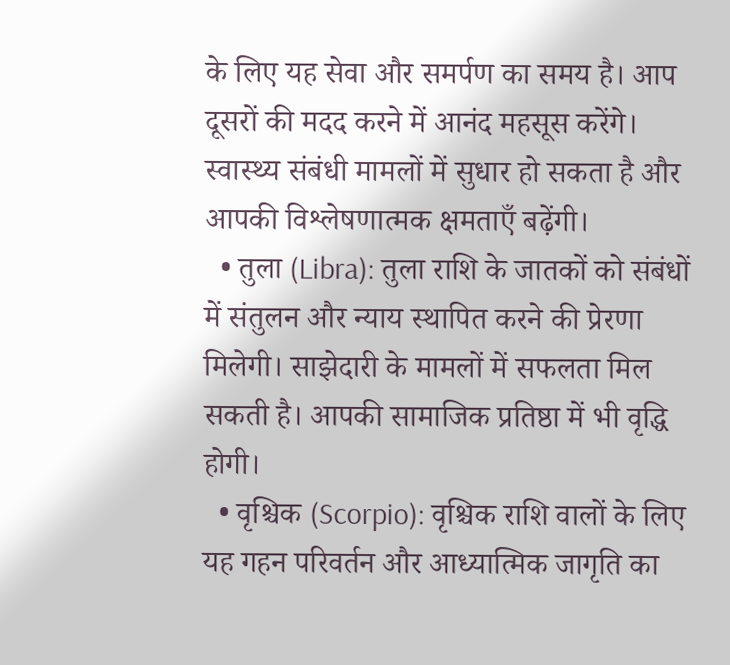के लिए यह सेवा और समर्पण का समय है। आप दूसरों की मदद करने में आनंद महसूस करेंगे। स्वास्थ्य संबंधी मामलों में सुधार हो सकता है और आपकी विश्लेषणात्मक क्षमताएँ बढ़ेंगी।
  • तुला (Libra): तुला राशि के जातकों को संबंधों में संतुलन और न्याय स्थापित करने की प्रेरणा मिलेगी। साझेदारी के मामलों में सफलता मिल सकती है। आपकी सामाजिक प्रतिष्ठा में भी वृद्धि होगी।
  • वृश्चिक (Scorpio): वृश्चिक राशि वालों के लिए यह गहन परिवर्तन और आध्यात्मिक जागृति का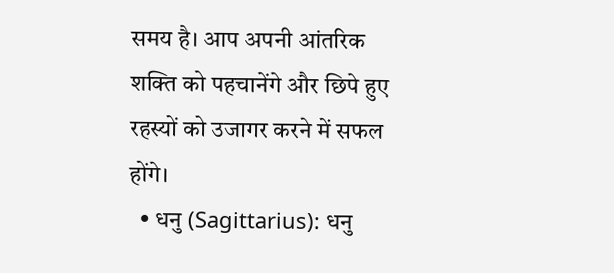समय है। आप अपनी आंतरिक शक्ति को पहचानेंगे और छिपे हुए रहस्यों को उजागर करने में सफल होंगे।
  • धनु (Sagittarius): धनु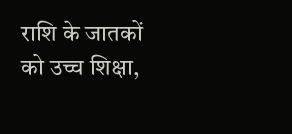राशि के जातकों को उच्च शिक्षा,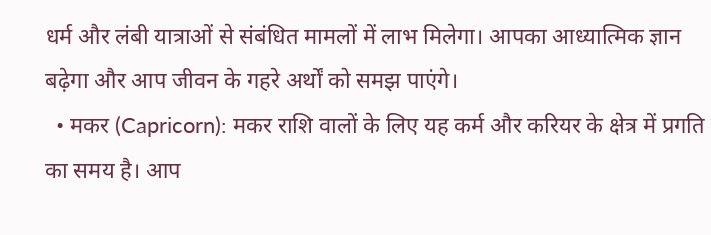धर्म और लंबी यात्राओं से संबंधित मामलों में लाभ मिलेगा। आपका आध्यात्मिक ज्ञान बढ़ेगा और आप जीवन के गहरे अर्थों को समझ पाएंगे।
  • मकर (Capricorn): मकर राशि वालों के लिए यह कर्म और करियर के क्षेत्र में प्रगति का समय है। आप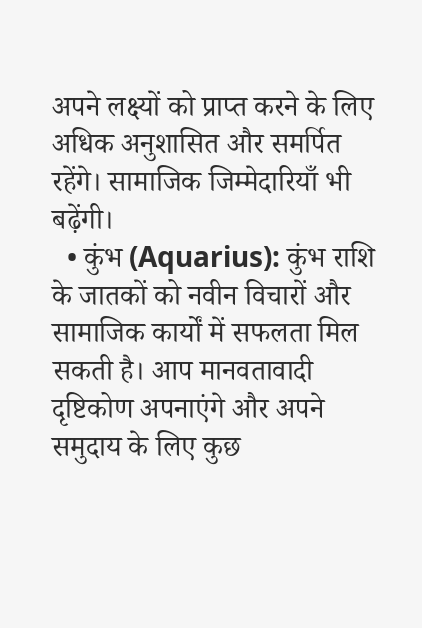अपने लक्ष्यों को प्राप्त करने के लिए अधिक अनुशासित और समर्पित रहेंगे। सामाजिक जिम्मेदारियाँ भी बढ़ेंगी।
  • कुंभ (Aquarius): कुंभ राशि के जातकों को नवीन विचारों और सामाजिक कार्यों में सफलता मिल सकती है। आप मानवतावादी दृष्टिकोण अपनाएंगे और अपने समुदाय के लिए कुछ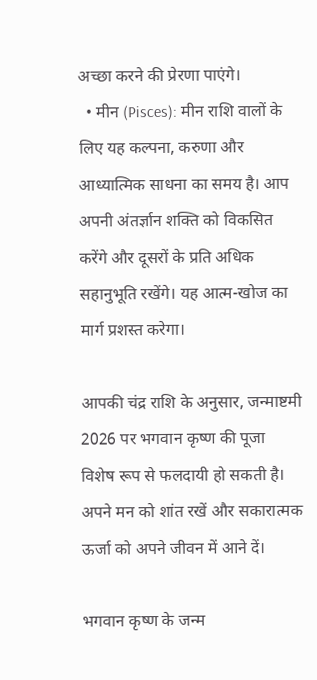अच्छा करने की प्रेरणा पाएंगे।
  • मीन (Pisces): मीन राशि वालों के लिए यह कल्पना, करुणा और आध्यात्मिक साधना का समय है। आप अपनी अंतर्ज्ञान शक्ति को विकसित करेंगे और दूसरों के प्रति अधिक सहानुभूति रखेंगे। यह आत्म-खोज का मार्ग प्रशस्त करेगा।

आपकी चंद्र राशि के अनुसार, जन्माष्टमी 2026 पर भगवान कृष्ण की पूजा विशेष रूप से फलदायी हो सकती है। अपने मन को शांत रखें और सकारात्मक ऊर्जा को अपने जीवन में आने दें।

भगवान कृष्ण के जन्म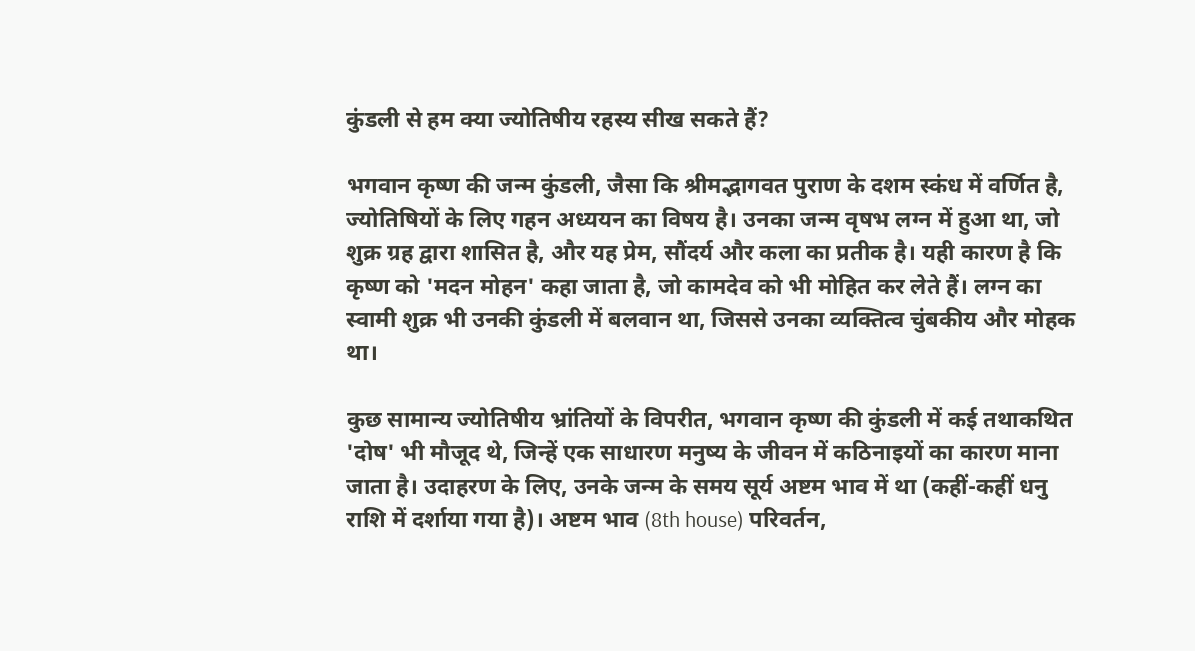कुंडली से हम क्या ज्योतिषीय रहस्य सीख सकते हैं?

भगवान कृष्ण की जन्म कुंडली, जैसा कि श्रीमद्भागवत पुराण के दशम स्कंध में वर्णित है, ज्योतिषियों के लिए गहन अध्ययन का विषय है। उनका जन्म वृषभ लग्न में हुआ था, जो शुक्र ग्रह द्वारा शासित है, और यह प्रेम, सौंदर्य और कला का प्रतीक है। यही कारण है कि कृष्ण को 'मदन मोहन' कहा जाता है, जो कामदेव को भी मोहित कर लेते हैं। लग्न का स्वामी शुक्र भी उनकी कुंडली में बलवान था, जिससे उनका व्यक्तित्व चुंबकीय और मोहक था।

कुछ सामान्य ज्योतिषीय भ्रांतियों के विपरीत, भगवान कृष्ण की कुंडली में कई तथाकथित 'दोष' भी मौजूद थे, जिन्हें एक साधारण मनुष्य के जीवन में कठिनाइयों का कारण माना जाता है। उदाहरण के लिए, उनके जन्म के समय सूर्य अष्टम भाव में था (कहीं-कहीं धनु राशि में दर्शाया गया है)। अष्टम भाव (8th house) परिवर्तन,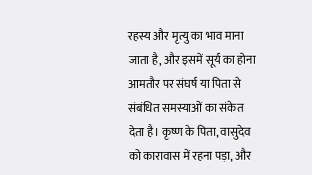रहस्य और मृत्यु का भाव माना जाता है, और इसमें सूर्य का होना आमतौर पर संघर्ष या पिता से संबंधित समस्याओं का संकेत देता है। कृष्ण के पिता, वासुदेव को कारावास में रहना पड़ा, और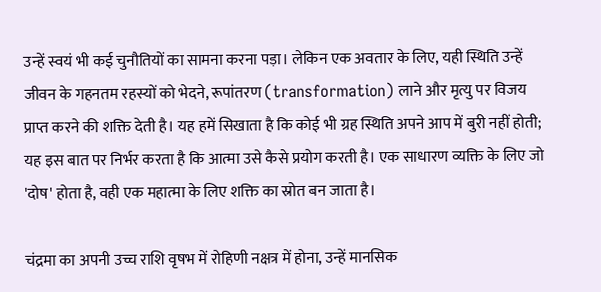उन्हें स्वयं भी कई चुनौतियों का सामना करना पड़ा। लेकिन एक अवतार के लिए, यही स्थिति उन्हें जीवन के गहनतम रहस्यों को भेदने, रूपांतरण (transformation) लाने और मृत्यु पर विजय प्राप्त करने की शक्ति देती है। यह हमें सिखाता है कि कोई भी ग्रह स्थिति अपने आप में बुरी नहीं होती; यह इस बात पर निर्भर करता है कि आत्मा उसे कैसे प्रयोग करती है। एक साधारण व्यक्ति के लिए जो 'दोष' होता है, वही एक महात्मा के लिए शक्ति का स्रोत बन जाता है।

चंद्रमा का अपनी उच्च राशि वृषभ में रोहिणी नक्षत्र में होना, उन्हें मानसिक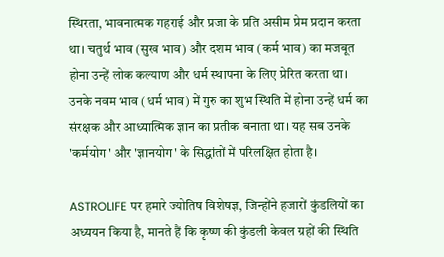स्थिरता, भावनात्मक गहराई और प्रजा के प्रति असीम प्रेम प्रदान करता था। चतुर्थ भाव (सुख भाव) और दशम भाव (कर्म भाव) का मजबूत होना उन्हें लोक कल्याण और धर्म स्थापना के लिए प्रेरित करता था। उनके नवम भाव (धर्म भाव) में गुरु का शुभ स्थिति में होना उन्हें धर्म का संरक्षक और आध्यात्मिक ज्ञान का प्रतीक बनाता था। यह सब उनके 'कर्मयोग' और 'ज्ञानयोग' के सिद्धांतों में परिलक्षित होता है।

ASTROLIFE पर हमारे ज्योतिष विशेषज्ञ, जिन्होंने हजारों कुंडलियों का अध्ययन किया है, मानते हैं कि कृष्ण की कुंडली केवल ग्रहों की स्थिति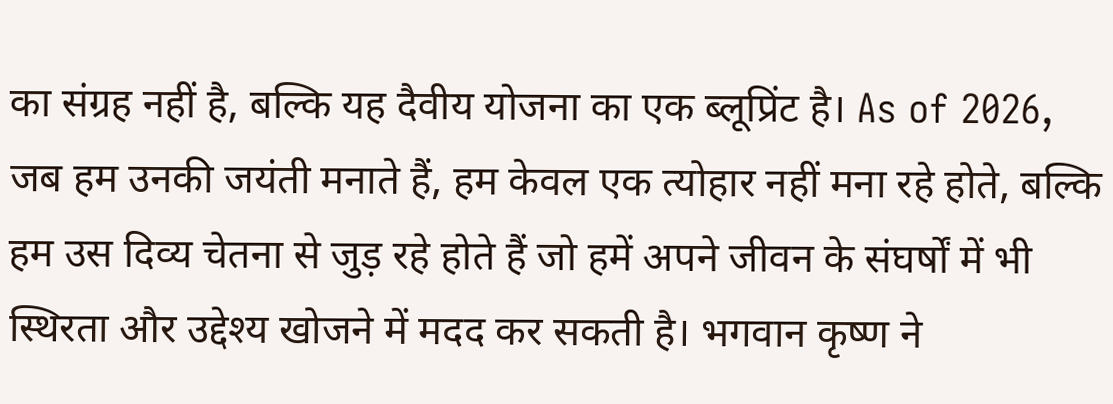का संग्रह नहीं है, बल्कि यह दैवीय योजना का एक ब्लूप्रिंट है। As of 2026, जब हम उनकी जयंती मनाते हैं, हम केवल एक त्योहार नहीं मना रहे होते, बल्कि हम उस दिव्य चेतना से जुड़ रहे होते हैं जो हमें अपने जीवन के संघर्षों में भी स्थिरता और उद्देश्य खोजने में मदद कर सकती है। भगवान कृष्ण ने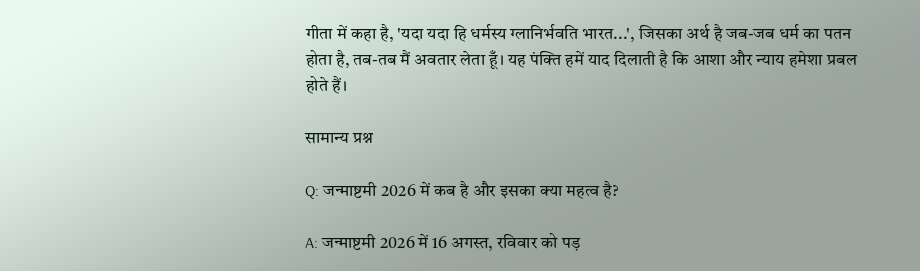गीता में कहा है, 'यदा यदा हि धर्मस्य ग्लानिर्भवति भारत...', जिसका अर्थ है जब-जब धर्म का पतन होता है, तब-तब मैं अवतार लेता हूँ। यह पंक्ति हमें याद दिलाती है कि आशा और न्याय हमेशा प्रबल होते हैं।

सामान्य प्रश्न

Q: जन्माष्टमी 2026 में कब है और इसका क्या महत्व है?

A: जन्माष्टमी 2026 में 16 अगस्त, रविवार को पड़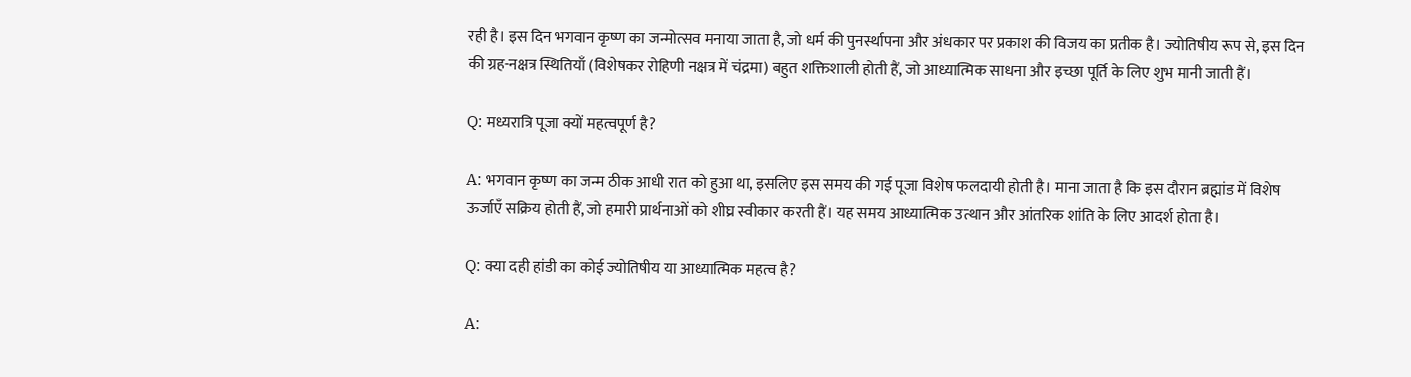रही है। इस दिन भगवान कृष्ण का जन्मोत्सव मनाया जाता है, जो धर्म की पुनर्स्थापना और अंधकार पर प्रकाश की विजय का प्रतीक है। ज्योतिषीय रूप से, इस दिन की ग्रह-नक्षत्र स्थितियाँ (विशेषकर रोहिणी नक्षत्र में चंद्रमा) बहुत शक्तिशाली होती हैं, जो आध्यात्मिक साधना और इच्छा पूर्ति के लिए शुभ मानी जाती हैं।

Q: मध्यरात्रि पूजा क्यों महत्वपूर्ण है?

A: भगवान कृष्ण का जन्म ठीक आधी रात को हुआ था, इसलिए इस समय की गई पूजा विशेष फलदायी होती है। माना जाता है कि इस दौरान ब्रह्मांड में विशेष ऊर्जाएँ सक्रिय होती हैं, जो हमारी प्रार्थनाओं को शीघ्र स्वीकार करती हैं। यह समय आध्यात्मिक उत्थान और आंतरिक शांति के लिए आदर्श होता है।

Q: क्या दही हांडी का कोई ज्योतिषीय या आध्यात्मिक महत्व है?

A: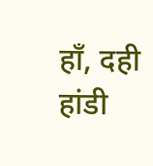हाँ, दही हांडी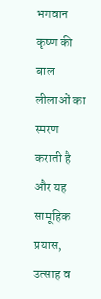भगवान कृष्ण की बाल लीलाओं का स्मरण कराती है और यह सामूहिक प्रयास, उत्साह व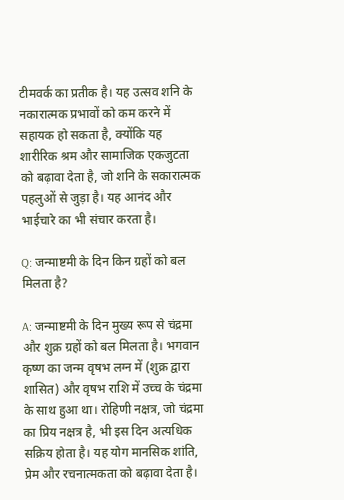टीमवर्क का प्रतीक है। यह उत्सव शनि के नकारात्मक प्रभावों को कम करने में सहायक हो सकता है, क्योंकि यह शारीरिक श्रम और सामाजिक एकजुटता को बढ़ावा देता है, जो शनि के सकारात्मक पहलुओं से जुड़ा है। यह आनंद और भाईचारे का भी संचार करता है।

Q: जन्माष्टमी के दिन किन ग्रहों को बल मिलता है?

A: जन्माष्टमी के दिन मुख्य रूप से चंद्रमा और शुक्र ग्रहों को बल मिलता है। भगवान कृष्ण का जन्म वृषभ लग्न में (शुक्र द्वारा शासित) और वृषभ राशि में उच्च के चंद्रमा के साथ हुआ था। रोहिणी नक्षत्र, जो चंद्रमा का प्रिय नक्षत्र है, भी इस दिन अत्यधिक सक्रिय होता है। यह योग मानसिक शांति, प्रेम और रचनात्मकता को बढ़ावा देता है।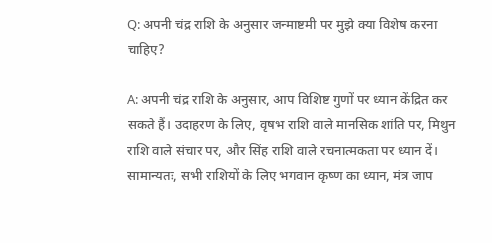Q: अपनी चंद्र राशि के अनुसार जन्माष्टमी पर मुझे क्या विशेष करना चाहिए?

A: अपनी चंद्र राशि के अनुसार, आप विशिष्ट गुणों पर ध्यान केंद्रित कर सकते हैं। उदाहरण के लिए, वृषभ राशि वाले मानसिक शांति पर, मिथुन राशि वाले संचार पर, और सिंह राशि वाले रचनात्मकता पर ध्यान दें। सामान्यतः, सभी राशियों के लिए भगवान कृष्ण का ध्यान, मंत्र जाप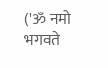('ॐ नमो भगवते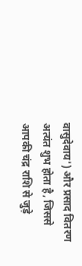वासुदेवाय') और प्रसाद वितरण अत्यंत शुभ होता है, जिससे आपकी चंद्र राशि से जुड़े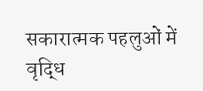सकारात्मक पहलुओं में वृद्धि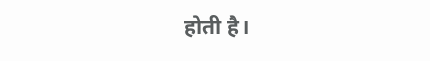होती है।